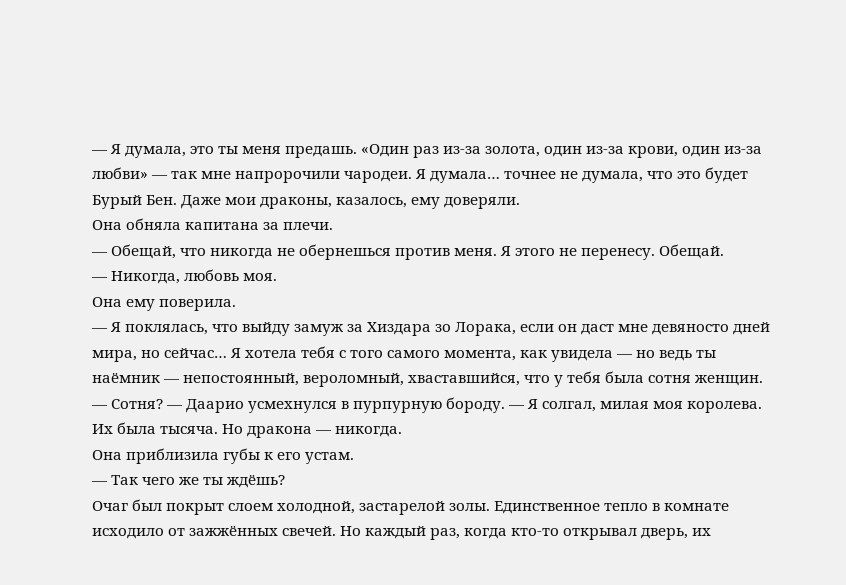— Я думала, это ты меня предашь. «Один раз из-за золота, один из-за крови, один из-за любви» — так мне напророчили чародеи. Я думала… точнее не думала, что это будет Бурый Бен. Даже мои драконы, казалось, ему доверяли.
Она обняла капитана за плечи.
— Обещай, что никогда не обернешься против меня. Я этого не перенесу. Обещай.
— Никогда, любовь моя.
Она ему поверила.
— Я поклялась, что выйду замуж за Хиздара зо Лорака, если он даст мне девяносто дней мира, но сейчас… Я хотела тебя с того самого момента, как увидела — но ведь ты наёмник — непостоянный, вероломный, хваставшийся, что у тебя была сотня женщин.
— Сотня? — Даарио усмехнулся в пурпурную бороду. — Я солгал, милая моя королева. Их была тысяча. Но дракона — никогда.
Она приблизила губы к его устам.
— Так чего же ты ждёшь?
Очаг был покрыт слоем холодной, застарелой золы. Единственное тепло в комнате исходило от зажжённых свечей. Но каждый раз, когда кто-то открывал дверь, их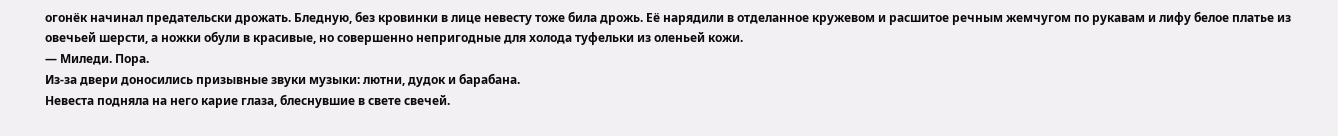огонёк начинал предательски дрожать. Бледную, без кровинки в лице невесту тоже била дрожь. Её нарядили в отделанное кружевом и расшитое речным жемчугом по рукавам и лифу белое платье из овечьей шерсти, а ножки обули в красивые, но совершенно непригодные для холода туфельки из оленьей кожи.
— Миледи. Пора.
Из-за двери доносились призывные звуки музыки: лютни, дудок и барабана.
Невеста подняла на него карие глаза, блеснувшие в свете свечей.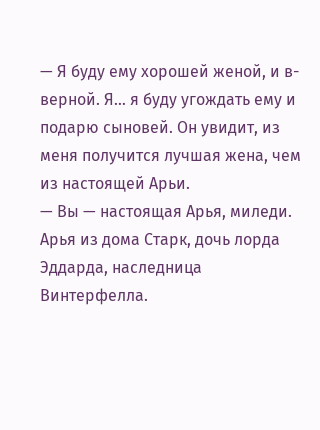— Я буду ему хорошей женой, и в-верной. Я… я буду угождать ему и подарю сыновей. Он увидит, из меня получится лучшая жена, чем из настоящей Арьи.
— Вы — настоящая Арья, миледи. Арья из дома Старк, дочь лорда Эддарда, наследница Винтерфелла.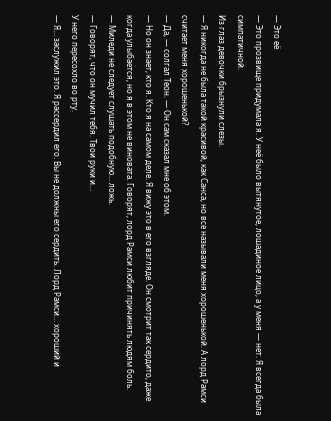— Это её
— Это прозвище придумала я. У неё было вытянутое, лошадиное лицо, а у меня — нет. Я всегда была симпатичной.
Из глаз девочки брызнули слезы.
— Я никогда не была такой красивой, как Санса, но все называли меня хорошенькой. А лорд Рамси считает меня хорошенькой?
— Да, — солгал Теон. — Он сам сказал мне об этом.
— Но он знает, кто я. Кто я на самом деле. Я вижу это в его взгляде. Он смотрит так сердито, даже когда улыбается, но я в этом не виновата. Говорят, лорд Рамси любит причинять людям боль.
— Миледи не следует слушать подобную… ложь.
— Говорят, что он мучил тебя. Твои руки и…
У него пересохло во рту.
— Я… заслужил это. Я рассердил его. Вы не должны его сердить. Лорд Рамси… хороший и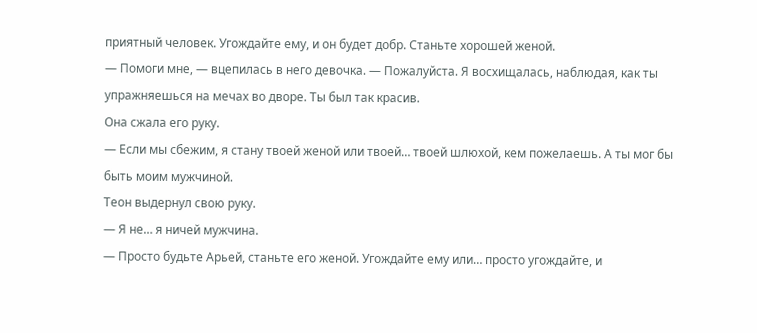приятный человек. Угождайте ему, и он будет добр. Станьте хорошей женой.
— Помоги мне, — вцепилась в него девочка. — Пожалуйста. Я восхищалась, наблюдая, как ты упражняешься на мечах во дворе. Ты был так красив.
Она сжала его руку.
— Если мы сбежим, я стану твоей женой или твоей… твоей шлюхой, кем пожелаешь. А ты мог бы быть моим мужчиной.
Теон выдернул свою руку.
— Я не… я ничей мужчина.
— Просто будьте Арьей, станьте его женой. Угождайте ему или… просто угождайте, и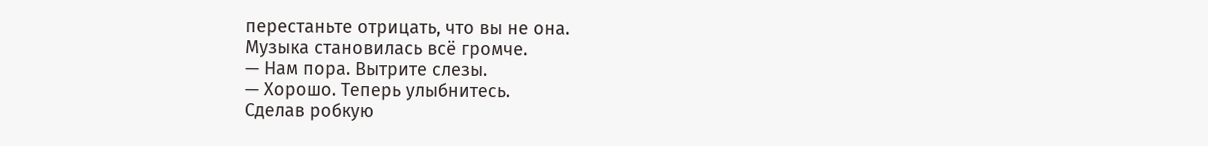перестаньте отрицать, что вы не она.
Музыка становилась всё громче.
— Нам пора. Вытрите слезы.
— Хорошо. Теперь улыбнитесь.
Сделав робкую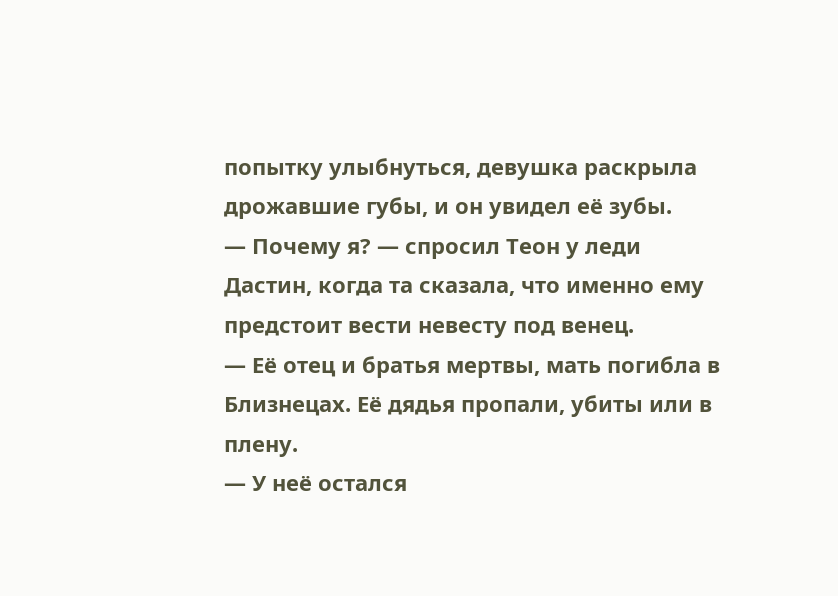попытку улыбнуться, девушка раскрыла дрожавшие губы, и он увидел её зубы.
— Почему я? — спросил Теон у леди Дастин, когда та сказала, что именно ему предстоит вести невесту под венец.
— Её отец и братья мертвы, мать погибла в Близнецах. Её дядья пропали, убиты или в плену.
— У неё остался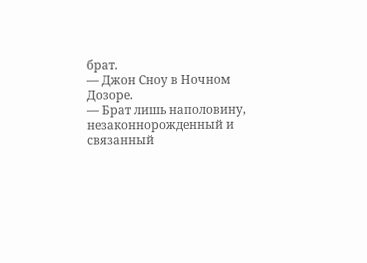брат.
— Джон Сноу в Ночном Дозоре.
— Брат лишь наполовину, незаконнорожденный и связанный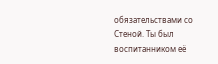обязательствами со Стеной. Ты был воспитанником её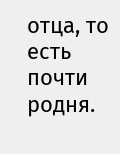отца, то есть почти родня.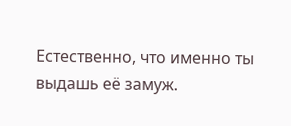Естественно, что именно ты выдашь её замуж.